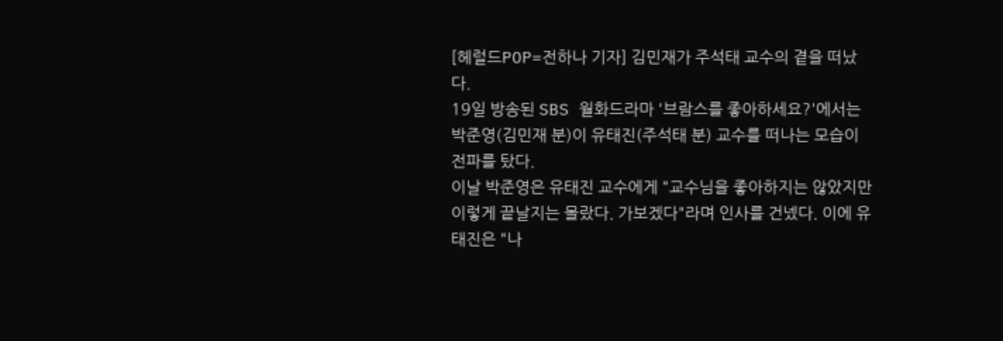[헤럴드POP=전하나 기자] 김민재가 주석태 교수의 곁을 떠났다.
19일 방송된 SBS 월화드라마 '브람스를 좋아하세요?'에서는 박준영(김민재 분)이 유태진(주석태 분) 교수를 떠나는 모습이 전파를 탔다.
이날 박준영은 유태진 교수에게 "교수님을 좋아하지는 않았지만 이렇게 끝날지는 몰랐다. 가보겠다"라며 인사를 건넸다. 이에 유태진은 "나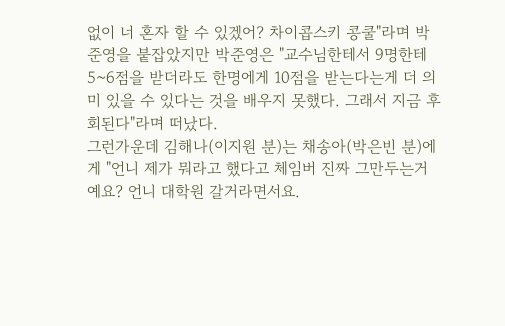없이 너 혼자 할 수 있겠어? 차이콥스키 콩쿨"라며 박준영을 붙잡았지만 박준영은 "교수님한테서 9명한테 5~6점을 받더라도 한명에게 10점을 받는다는게 더 의미 있을 수 있다는 것을 배우지 못했다. 그래서 지금 후회된다"라며 떠났다.
그런가운데 김해나(이지원 분)는 채송아(박은빈 분)에게 "언니 제가 뭐라고 했다고 체임버 진짜 그만두는거예요? 언니 대학원 갈거라면서요.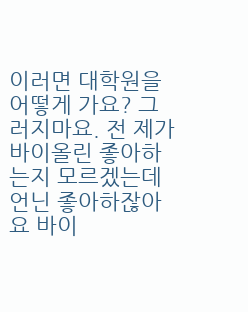이러면 대학원을 어떻게 가요? 그러지마요. 전 제가 바이올린 좋아하는지 모르겠는데 언닌 좋아하잖아요 바이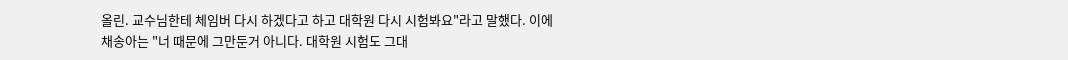올린. 교수님한테 체임버 다시 하겠다고 하고 대학원 다시 시험봐요"라고 말했다. 이에 채송아는 "너 때문에 그만둔거 아니다. 대학원 시험도 그대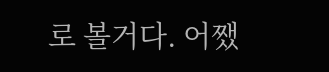로 볼거다. 어쨌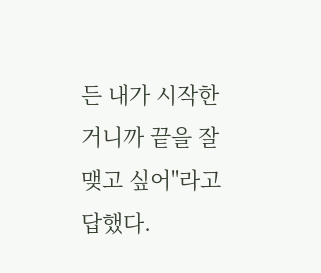든 내가 시작한거니까 끝을 잘 맺고 싶어"라고 답했다.